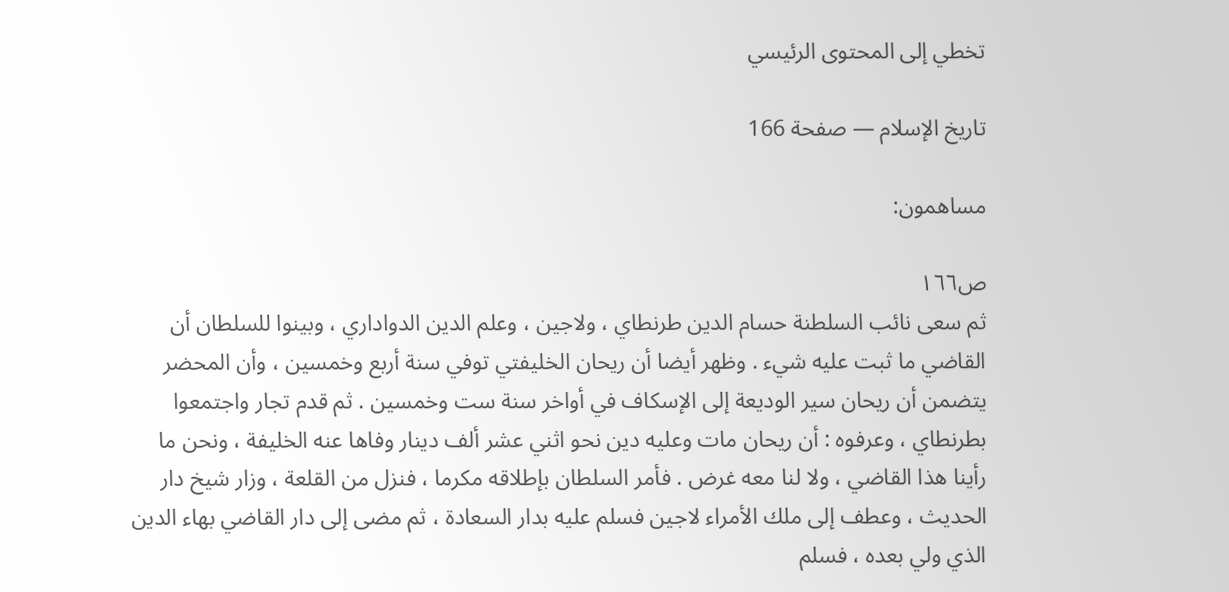تخطي إلى المحتوى الرئيسي

تاريخ الإسلام — صفحة 166

مساهمون:

ص١٦٦
ثم سعى نائب السلطنة حسام الدين طرنطاي ، ولاجين ، وعلم الدين الدواداري ، وبينوا للسلطان أن القاضي ما ثبت عليه شيء . وظهر أيضا أن ريحان الخليفتي توفي سنة أربع وخمسين ، وأن المحضر يتضمن أن ريحان سير الوديعة إلى الإسكاف في أواخر سنة ست وخمسين . ثم قدم تجار واجتمعوا بطرنطاي ، وعرفوه : أن ريحان مات وعليه دين نحو اثني عشر ألف دينار وفاها عنه الخليفة ، ونحن ما رأينا هذا القاضي ، ولا لنا معه غرض . فأمر السلطان بإطلاقه مكرما ، فنزل من القلعة ، وزار شيخ دار الحديث ، وعطف إلى ملك الأمراء لاجين فسلم عليه بدار السعادة ، ثم مضى إلى دار القاضي بهاء الدين الذي ولي بعده ، فسلم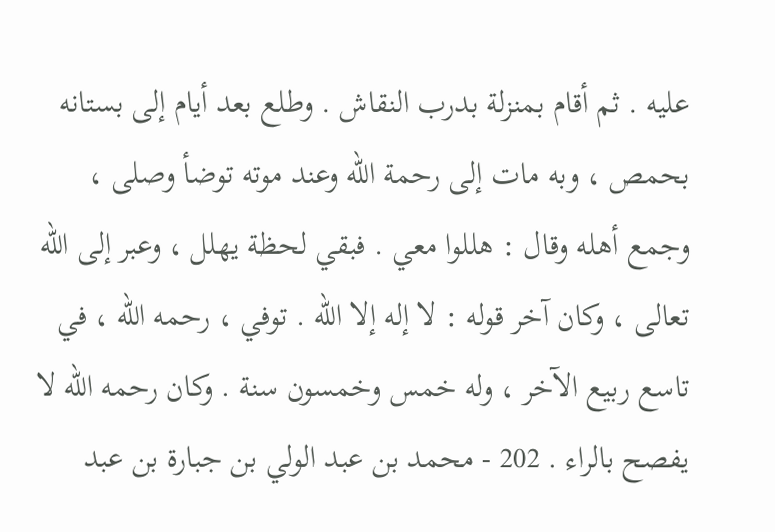عليه . ثم أقام بمنزلة بدرب النقاش . وطلع بعد أيام إلى بستانه بحمص ، وبه مات إلى رحمة الله وعند موته توضأ وصلى ، وجمع أهله وقال : هللوا معي . فبقي لحظة يهلل ، وعبر إلى الله تعالى ، وكان آخر قوله : لا إله إلا الله . توفي ، رحمه الله ، في تاسع ربيع الآخر ، وله خمس وخمسون سنة . وكان رحمه الله لا يفصح بالراء . 202 - محمد بن عبد الولي بن جبارة بن عبد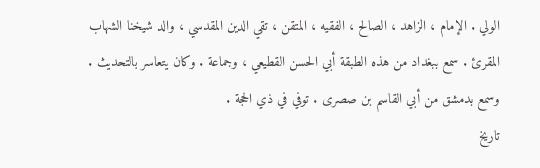الولي . الإمام ، الزاهد ، الصالح ، الفقيه ، المتقن ، تقي الدين المقدسي ، والد شيخنا الشهاب المقرئ . سمع ببغداد من هذه الطبقة أبي الحسن القطيعي ، وجماعة . وكان يتعاسر بالتحديث . وسمع بدمشق من أبي القاسم بن صصرى . توفي في ذي الحجة .
تاريخ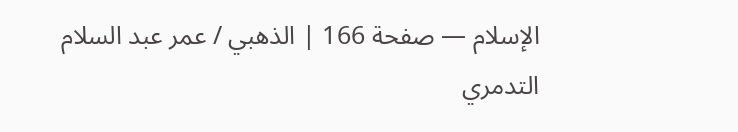الإسلام — صفحة 166 | الذهبي / عمر عبد السلام التدمري